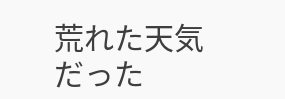荒れた天気だった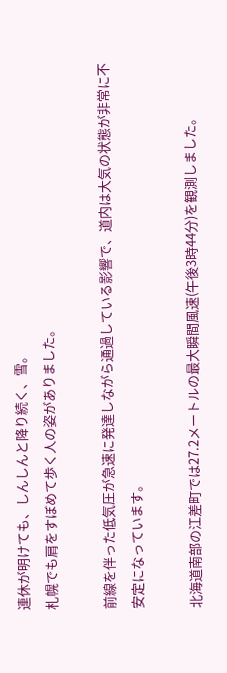連休が明けても、しんしんと降り続く、雪。
札幌でも肩をすぼめて歩く人の姿がありました。

前線を伴った低気圧が急速に発達しながら通過している影響で、道内は大気の状態が非常に不安定になっています。

北海道南部の江差町では27.2メートルの最大瞬間風速(午後3時44分)を観測しました。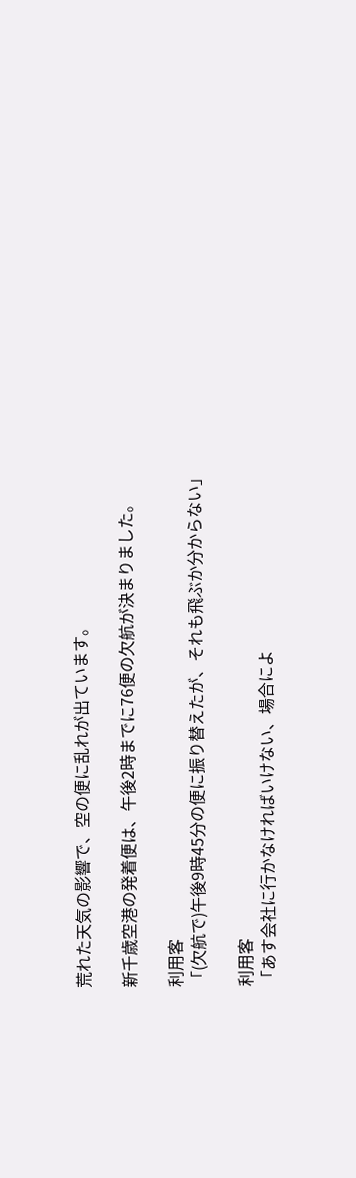荒れた天気の影響で、空の便に乱れが出ています。

新千歳空港の発着便は、午後2時までに76便の欠航が決まりました。

利用客
「(欠航で)午後9時45分の便に振り替えたが、それも飛ぶか分からない」

利用客
「あす会社に行かなければいけない、場合によ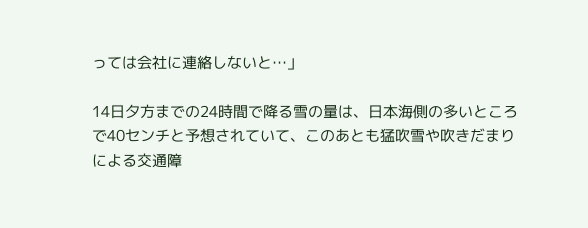っては会社に連絡しないと…」

14日夕方までの24時間で降る雪の量は、日本海側の多いところで40センチと予想されていて、このあとも猛吹雪や吹きだまりによる交通障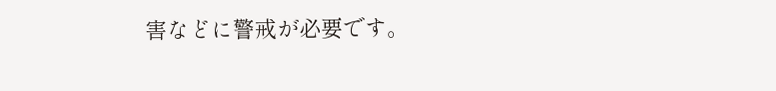害などに警戒が必要です。